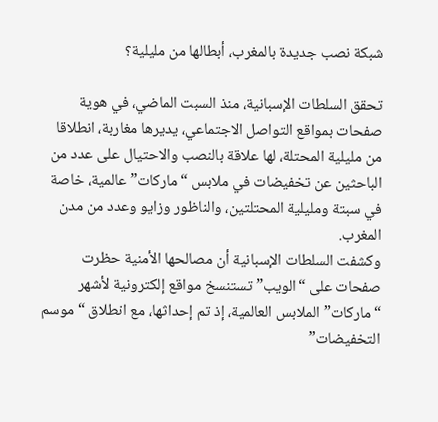شبكة نصب جديدة بالمغرب، أبطالها من مليلية؟

تحقق السلطات الإسبانية، منذ السبت الماضي، في هوية صفحات بمواقع التواصل الاجتماعي، يديرها مغاربة، انطلاقا من مليلية المحتلة، لها علاقة بالنصب والاحتيال على عدد من الباحثين عن تخفيضات في ملابس “ماركات” عالمية، خاصة في سبتة ومليلية المحتلتين، والناظور وزايو وعدد من مدن المغرب.
وكشفت السلطات الإسبانية أن مصالحها الأمنية حظرت صفحات على “الويب” تستنسخ مواقع إلكترونية لأشهر “ماركات” الملابس العالمية، إذ تم إحداثها، مع انطلاق “موسم التخفيضات”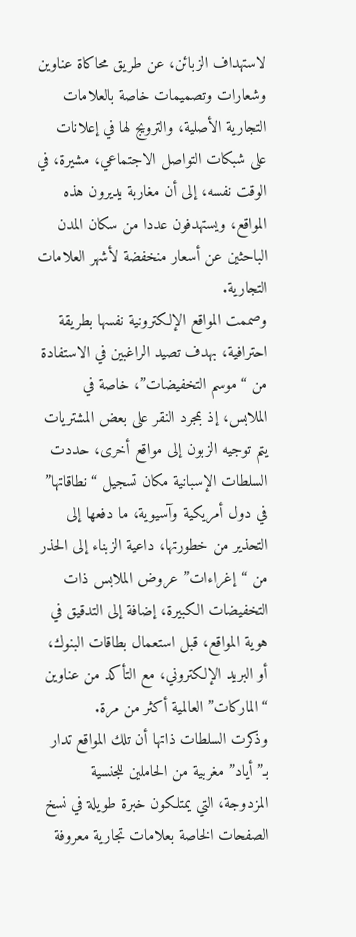لاستهداف الزبائن، عن طريق محاكاة عناوين وشعارات وتصميمات خاصة بالعلامات التجارية الأصلية، والترويج لها في إعلانات على شبكات التواصل الاجتماعي، مشيرة، في الوقت نفسه، إلى أن مغاربة يديرون هذه المواقع، ويستهدفون عددا من سكان المدن الباحثين عن أسعار منخفضة لأشهر العلامات التجارية.
وصممت المواقع الإلكترونية نفسها بطريقة احترافية، بهدف تصيد الراغبين في الاستفادة من “موسم التخفيضات”، خاصة في الملابس، إذ بمجرد النقر على بعض المشتريات يتم توجيه الزبون إلى مواقع أخرى، حددت السلطات الإسبانية مكان تسجيل “نطاقاتها” في دول أمريكية وآسيوية، ما دفعها إلى التحذير من خطورتها، داعية الزبناء إلى الحذر من “إغراءات” عروض الملابس ذات التخفيضات الكبيرة، إضافة إلى التدقيق في هوية المواقع، قبل استعمال بطاقات البنوك، أو البريد الإلكتروني، مع التأكد من عناوين “الماركات” العالمية أكثر من مرة.
وذكرت السلطات ذاتها أن تلك المواقع تدار بـ”أياد” مغربية من الحاملين للجنسية المزدوجة، التي يمتلكون خبرة طويلة في نسخ الصفحات الخاصة بعلامات تجارية معروفة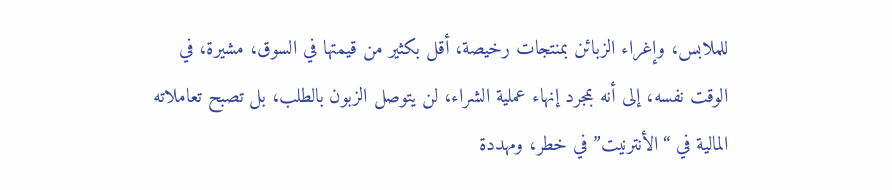للملابس، وإغراء الزبائن بمنتجات رخيصة، أقل بكثير من قيمتها في السوق، مشيرة، في الوقت نفسه، إلى أنه بمجرد إنهاء عملية الشراء، لن يتوصل الزبون بالطلب، بل تصبح تعاملاته المالية في “الأنترنيت” في خطر، ومهددة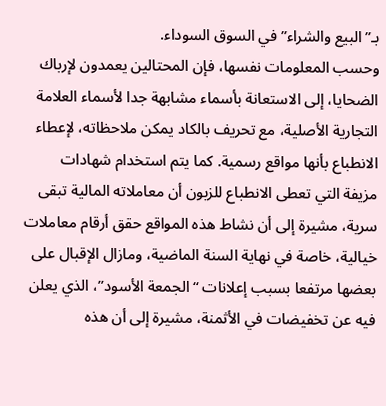بـ”البيع والشراء” في السوق السوداء.
وحسب المعلومات نفسها، فإن المحتالين يعمدون لإرباك الضحايا، إلى الاستعانة بأسماء مشابهة جدا لأسماء العلامة التجارية الأصلية، مع تحريف بالكاد يمكن ملاحظاته، لإعطاء الانطباع بأنها مواقع رسمية. كما يتم استخدام شهادات مزيفة التي تعطى الانطباع للزبون أن معاملاته المالية تبقى سرية، مشيرة إلى أن نشاط هذه المواقع حقق أرقام معاملات خيالية، خاصة في نهاية السنة الماضية، ومازال الإقبال على بعضها مرتفعا بسبب إعلانات “الجمعة الأسود”، الذي يعلن فيه عن تخفيضات في الأثمنة، مشيرة إلى أن هذه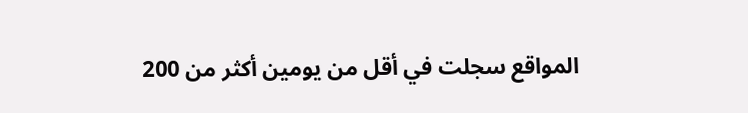المواقع سجلت في أقل من يومين أكثر من 200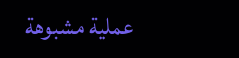عملية مشبوهة